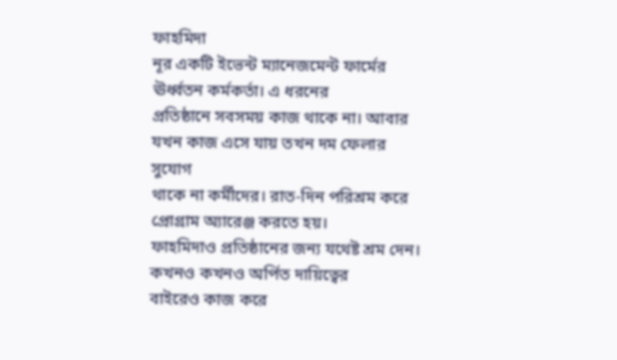ফাহমিদা
নূর একটি ইভেন্ট ম্যানেজমেন্ট ফার্মের ঊর্ধ্বতন কর্মকর্তা। এ ধরনের
প্রতিষ্ঠানে সবসময় কাজ থাকে না। আবার যখন কাজ এসে যায় তখন দম ফেলার সুযোগ
থাকে না কর্মীদের। রাত-দিন পরিশ্রম করে প্রোগ্রাম অ্যারেঞ্জ করতে হয়।
ফাহমিদাও প্রতিষ্ঠানের জন্য যথেষ্ট শ্রম দেন। কখনও কখনও অর্পিত দায়িত্বের
বাইরেও কাজ করে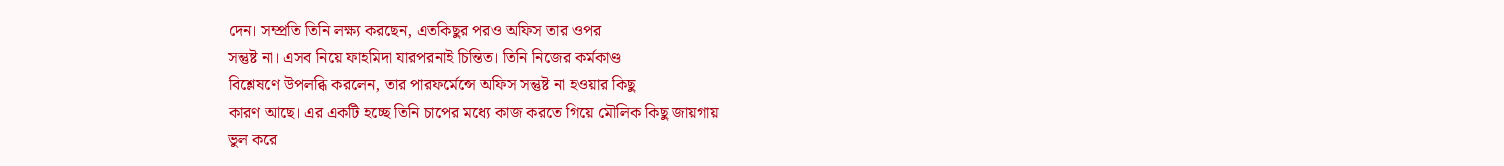দেন। সম্প্রতি তিনি লক্ষ্য করছেন, এতকিছুর পরও অফিস তার ওপর
সন্তুষ্ট না। এসব নিয়ে ফাহমিদা যারপরনাই চিন্তিত। তিনি নিজের কর্মকাণ্ড
বিশ্লেষণে উপলব্ধি করলেন, তার পারফর্মেন্সে অফিস সন্তুষ্ট না হওয়ার কিছু
কারণ আছে। এর একটি হচ্ছে তিনি চাপের মধ্যে কাজ করতে গিয়ে মৌলিক কিছু জায়গায়
ভুল করে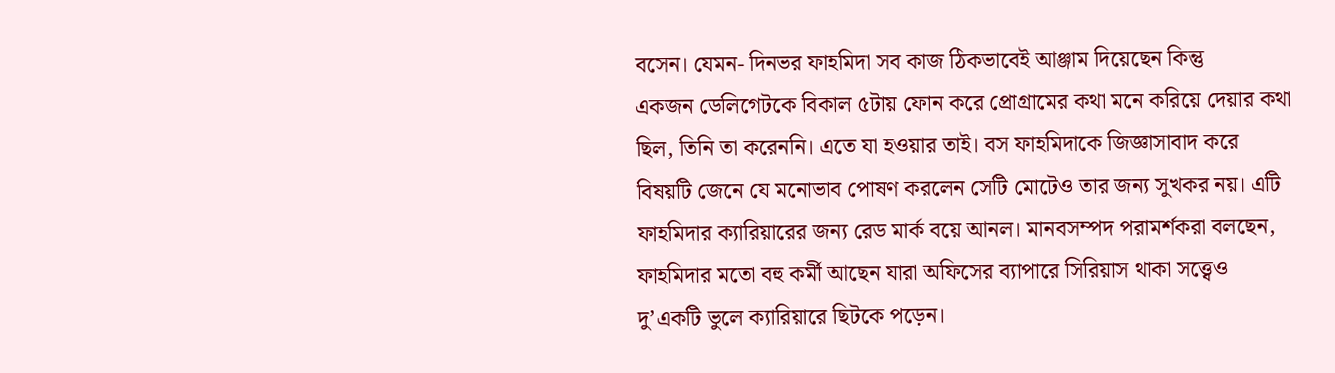বসেন। যেমন- দিনভর ফাহমিদা সব কাজ ঠিকভাবেই আঞ্জাম দিয়েছেন কিন্তু
একজন ডেলিগেটকে বিকাল ৫টায় ফোন করে প্রোগ্রামের কথা মনে করিয়ে দেয়ার কথা
ছিল, তিনি তা করেননি। এতে যা হওয়ার তাই। বস ফাহমিদাকে জিজ্ঞাসাবাদ করে
বিষয়টি জেনে যে মনোভাব পোষণ করলেন সেটি মোটেও তার জন্য সুখকর নয়। এটি
ফাহমিদার ক্যারিয়ারের জন্য রেড মার্ক বয়ে আনল। মানবসম্পদ পরামর্শকরা বলছেন,
ফাহমিদার মতো বহু কর্মী আছেন যারা অফিসের ব্যাপারে সিরিয়াস থাকা সত্ত্বেও
দু’একটি ভুলে ক্যারিয়ারে ছিটকে পড়েন।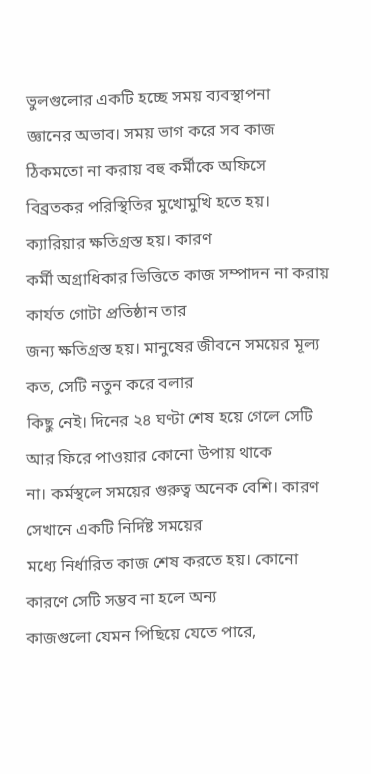ভুলগুলোর একটি হচ্ছে সময় ব্যবস্থাপনা
জ্ঞানের অভাব। সময় ভাগ করে সব কাজ ঠিকমতো না করায় বহু কর্মীকে অফিসে
বিব্রতকর পরিস্থিতির মুখোমুখি হতে হয়। ক্যারিয়ার ক্ষতিগ্রস্ত হয়। কারণ
কর্মী অগ্রাধিকার ভিত্তিতে কাজ সম্পাদন না করায় কার্যত গোটা প্রতিষ্ঠান তার
জন্য ক্ষতিগ্রস্ত হয়। মানুষের জীবনে সময়ের মূল্য কত, সেটি নতুন করে বলার
কিছু নেই। দিনের ২৪ ঘণ্টা শেষ হয়ে গেলে সেটি আর ফিরে পাওয়ার কোনো উপায় থাকে
না। কর্মস্থলে সময়ের গুরুত্ব অনেক বেশি। কারণ সেখানে একটি নির্দিষ্ট সময়ের
মধ্যে নির্ধারিত কাজ শেষ করতে হয়। কোনো কারণে সেটি সম্ভব না হলে অন্য
কাজগুলো যেমন পিছিয়ে যেতে পারে,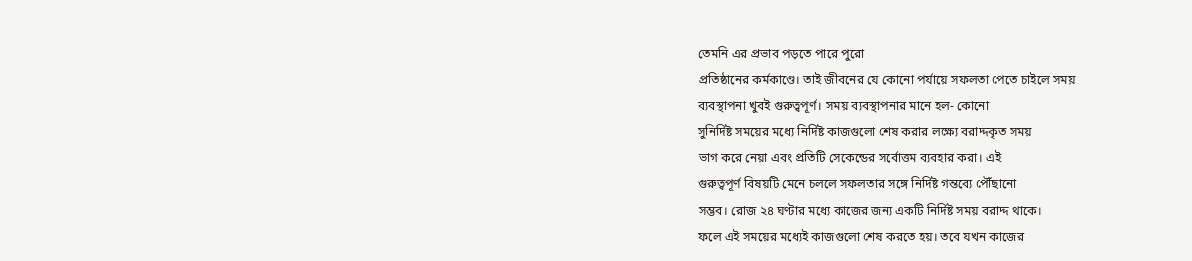তেমনি এর প্রভাব পড়তে পারে পুরো
প্রতিষ্ঠানের কর্মকাণ্ডে। তাই জীবনের যে কোনো পর্যায়ে সফলতা পেতে চাইলে সময়
ব্যবস্থাপনা খুবই গুরুত্বপূর্ণ। সময় ব্যবস্থাপনার মানে হল- কোনো
সুনির্দিষ্ট সময়ের মধ্যে নির্দিষ্ট কাজগুলো শেষ করার লক্ষ্যে বরাদ্দকৃত সময়
ভাগ করে নেয়া এবং প্রতিটি সেকেন্ডের সর্বোত্তম ব্যবহার করা। এই
গুরুত্বপূর্ণ বিষয়টি মেনে চললে সফলতার সঙ্গে নির্দিষ্ট গন্তব্যে পৌঁছানো
সম্ভব। রোজ ২৪ ঘণ্টার মধ্যে কাজের জন্য একটি নির্দিষ্ট সময় বরাদ্দ থাকে।
ফলে এই সময়ের মধ্যেই কাজগুলো শেষ করতে হয়। তবে যখন কাজের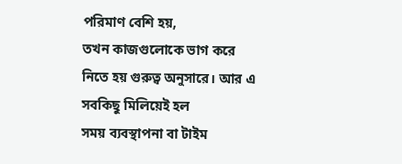পরিমাণ বেশি হয়,
তখন কাজগুলোকে ভাগ করে নিতে হয় গুরুত্ব অনুসারে। আর এ সবকিছু মিলিয়েই হল
সময় ব্যবস্থাপনা বা টাইম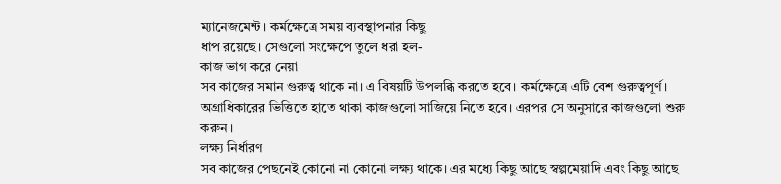ম্যানেজমেন্ট। কর্মক্ষেত্রে সময় ব্যবস্থাপনার কিছু
ধাপ রয়েছে। সেগুলো সংক্ষেপে তুলে ধরা হল-
কাজ ভাগ করে নেয়া
সব কাজের সমান গুরুত্ব থাকে না। এ বিষয়টি উপলব্ধি করতে হবে। কর্মক্ষেত্রে এটি বেশ গুরুত্বপূর্ণ। অগ্রাধিকারের ভিত্তিতে হাতে থাকা কাজগুলো সাজিয়ে নিতে হবে। এরপর সে অনুসারে কাজগুলো শুরু করুন।
লক্ষ্য নির্ধারণ
সব কাজের পেছনেই কোনো না কোনো লক্ষ্য থাকে। এর মধ্যে কিছু আছে স্বল্পমেয়াদি এবং কিছু আছে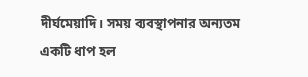দীর্ঘমেয়াদি। সময় ব্যবস্থাপনার অন্যতম একটি ধাপ হল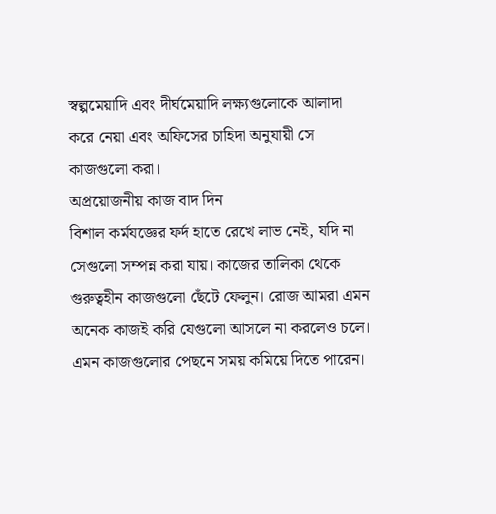স্বল্পমেয়াদি এবং দীর্ঘমেয়াদি লক্ষ্যগুলোকে আলাদা করে নেয়া এবং অফিসের চাহিদা অনুযায়ী সে কাজগুলো করা।
অপ্রয়োজনীয় কাজ বাদ দিন
বিশাল কর্মযজ্ঞের ফর্দ হাতে রেখে লাভ নেই, যদি না সেগুলো সম্পন্ন করা যায়। কাজের তালিকা থেকে গুরুত্বহীন কাজগুলো ছেঁটে ফেলুন। রোজ আমরা এমন অনেক কাজই করি যেগুলো আসলে না করলেও চলে। এমন কাজগুলোর পেছনে সময় কমিয়ে দিতে পারেন।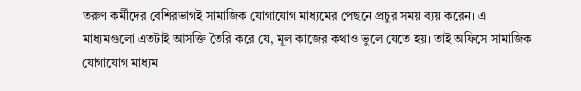তরুণ কর্মীদের বেশিরভাগই সামাজিক যোগাযোগ মাধ্যমের পেছনে প্রচুর সময় ব্যয় করেন। এ মাধ্যমগুলো এতটাই আসক্তি তৈরি করে যে, মূল কাজের কথাও ভুলে যেতে হয়। তাই অফিসে সামাজিক যোগাযোগ মাধ্যম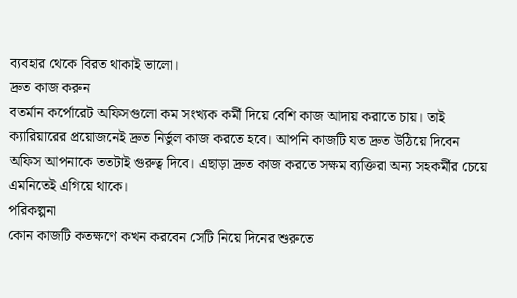ব্যবহার থেকে বিরত থাকাই ভালো।
দ্রুত কাজ করুন
বতর্মান কর্পোরেট অফিসগুলো কম সংখ্যক কর্মী দিয়ে বেশি কাজ আদায় করাতে চায়। তাই ক্যারিয়ারের প্রয়োজনেই দ্রুত নির্ভুল কাজ করতে হবে। আপনি কাজটি যত দ্রুত উঠিয়ে দিবেন অফিস আপনাকে ততটাই গুরুত্ব দিবে। এছাড়া দ্রুত কাজ করতে সক্ষম ব্যক্তিরা অন্য সহকর্মীর চেয়ে এমনিতেই এগিয়ে থাকে।
পরিকল্পনা
কোন কাজটি কতক্ষণে কখন করবেন সেটি নিয়ে দিনের শুরুতে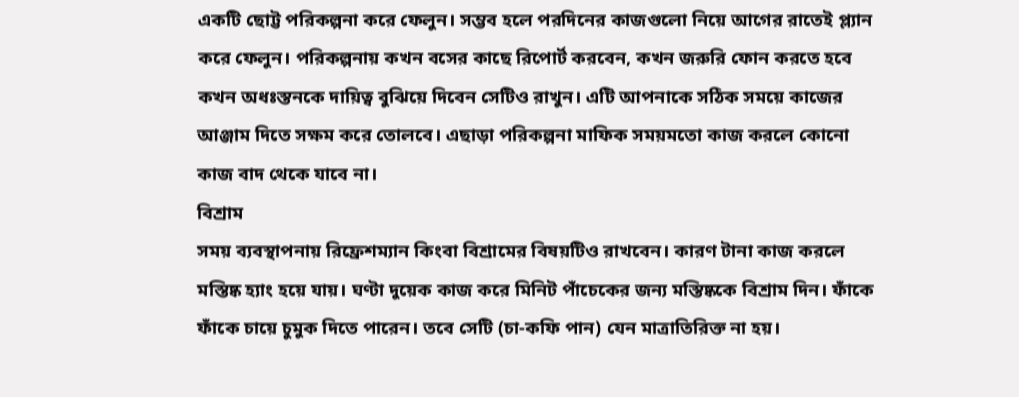একটি ছোট্ট পরিকল্পনা করে ফেলুন। সম্ভব হলে পরদিনের কাজগুলো নিয়ে আগের রাতেই প্ল্যান করে ফেলুন। পরিকল্পনায় কখন বসের কাছে রিপোর্ট করবেন, কখন জরুরি ফোন করতে হবে কখন অধঃস্তনকে দায়িত্ব বুঝিয়ে দিবেন সেটিও রাখুন। এটি আপনাকে সঠিক সময়ে কাজের আঞ্জাম দিতে সক্ষম করে তোলবে। এছাড়া পরিকল্পনা মাফিক সময়মতো কাজ করলে কোনো কাজ বাদ থেকে যাবে না।
বিশ্রাম
সময় ব্যবস্থাপনায় রিফ্রেশম্যান কিংবা বিশ্রামের বিষয়টিও রাখবেন। কারণ টানা কাজ করলে মস্তিষ্ক হ্যাং হয়ে যায়। ঘণ্টা দুয়েক কাজ করে মিনিট পাঁচেকের জন্য মস্তিষ্ককে বিশ্রাম দিন। ফাঁকে ফাঁকে চায়ে চুমুক দিতে পারেন। তবে সেটি (চা-কফি পান) যেন মাত্রাতিরিক্ত না হয়।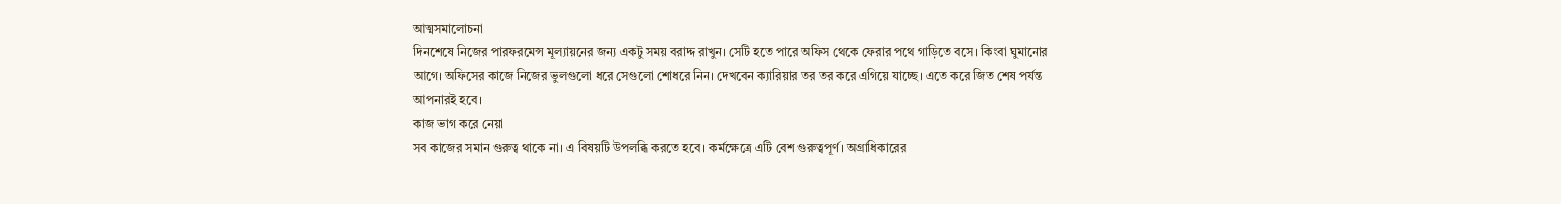আত্মসমালোচনা
দিনশেষে নিজের পারফরমেন্স মূল্যায়নের জন্য একটু সময় বরাদ্দ রাখুন। সেটি হতে পারে অফিস থেকে ফেরার পথে গাড়িতে বসে। কিংবা ঘুমানোর আগে। অফিসের কাজে নিজের ভুলগুলো ধরে সেগুলো শোধরে নিন। দেখবেন ক্যারিয়ার তর তর করে এগিয়ে যাচ্ছে। এতে করে জিত শেষ পর্যন্ত আপনারই হবে।
কাজ ভাগ করে নেয়া
সব কাজের সমান গুরুত্ব থাকে না। এ বিষয়টি উপলব্ধি করতে হবে। কর্মক্ষেত্রে এটি বেশ গুরুত্বপূর্ণ। অগ্রাধিকারের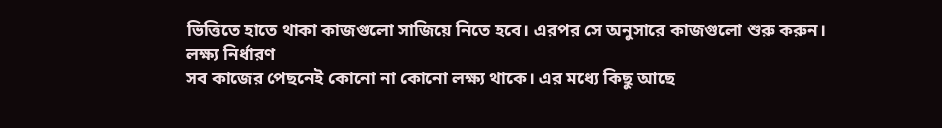ভিত্তিতে হাতে থাকা কাজগুলো সাজিয়ে নিতে হবে। এরপর সে অনুসারে কাজগুলো শুরু করুন।
লক্ষ্য নির্ধারণ
সব কাজের পেছনেই কোনো না কোনো লক্ষ্য থাকে। এর মধ্যে কিছু আছে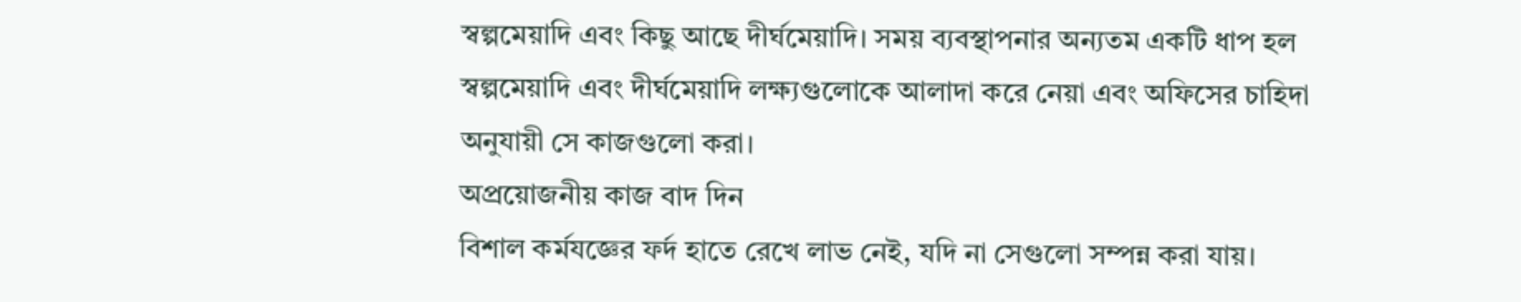স্বল্পমেয়াদি এবং কিছু আছে দীর্ঘমেয়াদি। সময় ব্যবস্থাপনার অন্যতম একটি ধাপ হল স্বল্পমেয়াদি এবং দীর্ঘমেয়াদি লক্ষ্যগুলোকে আলাদা করে নেয়া এবং অফিসের চাহিদা অনুযায়ী সে কাজগুলো করা।
অপ্রয়োজনীয় কাজ বাদ দিন
বিশাল কর্মযজ্ঞের ফর্দ হাতে রেখে লাভ নেই, যদি না সেগুলো সম্পন্ন করা যায়।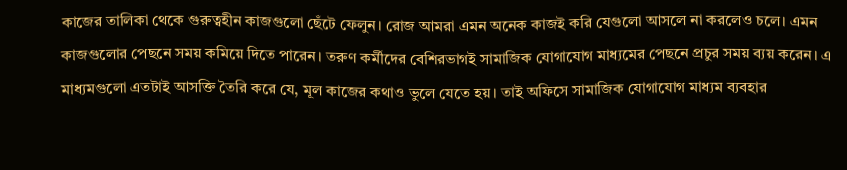কাজের তালিকা থেকে গুরুত্বহীন কাজগুলো ছেঁটে ফেলুন। রোজ আমরা এমন অনেক কাজই করি যেগুলো আসলে না করলেও চলে। এমন কাজগুলোর পেছনে সময় কমিয়ে দিতে পারেন। তরুণ কর্মীদের বেশিরভাগই সামাজিক যোগাযোগ মাধ্যমের পেছনে প্রচুর সময় ব্যয় করেন। এ মাধ্যমগুলো এতটাই আসক্তি তৈরি করে যে, মূল কাজের কথাও ভুলে যেতে হয়। তাই অফিসে সামাজিক যোগাযোগ মাধ্যম ব্যবহার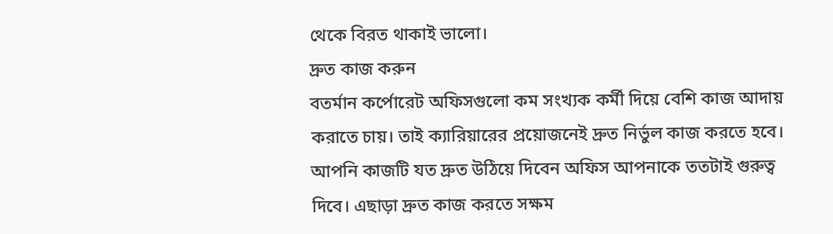থেকে বিরত থাকাই ভালো।
দ্রুত কাজ করুন
বতর্মান কর্পোরেট অফিসগুলো কম সংখ্যক কর্মী দিয়ে বেশি কাজ আদায় করাতে চায়। তাই ক্যারিয়ারের প্রয়োজনেই দ্রুত নির্ভুল কাজ করতে হবে। আপনি কাজটি যত দ্রুত উঠিয়ে দিবেন অফিস আপনাকে ততটাই গুরুত্ব দিবে। এছাড়া দ্রুত কাজ করতে সক্ষম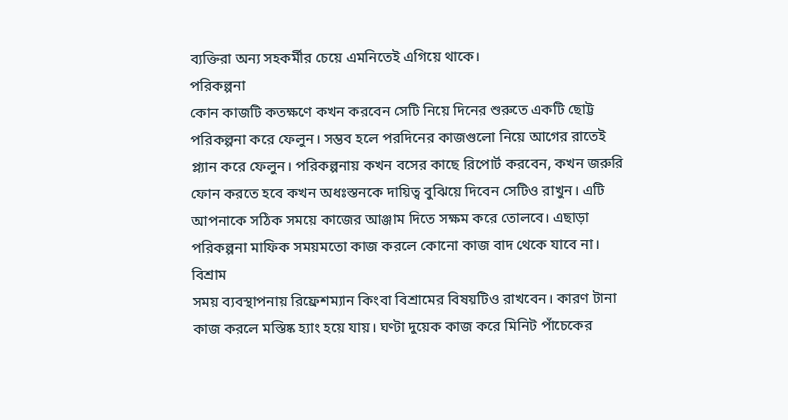ব্যক্তিরা অন্য সহকর্মীর চেয়ে এমনিতেই এগিয়ে থাকে।
পরিকল্পনা
কোন কাজটি কতক্ষণে কখন করবেন সেটি নিয়ে দিনের শুরুতে একটি ছোট্ট পরিকল্পনা করে ফেলুন। সম্ভব হলে পরদিনের কাজগুলো নিয়ে আগের রাতেই প্ল্যান করে ফেলুন। পরিকল্পনায় কখন বসের কাছে রিপোর্ট করবেন, কখন জরুরি ফোন করতে হবে কখন অধঃস্তনকে দায়িত্ব বুঝিয়ে দিবেন সেটিও রাখুন। এটি আপনাকে সঠিক সময়ে কাজের আঞ্জাম দিতে সক্ষম করে তোলবে। এছাড়া পরিকল্পনা মাফিক সময়মতো কাজ করলে কোনো কাজ বাদ থেকে যাবে না।
বিশ্রাম
সময় ব্যবস্থাপনায় রিফ্রেশম্যান কিংবা বিশ্রামের বিষয়টিও রাখবেন। কারণ টানা কাজ করলে মস্তিষ্ক হ্যাং হয়ে যায়। ঘণ্টা দুয়েক কাজ করে মিনিট পাঁচেকের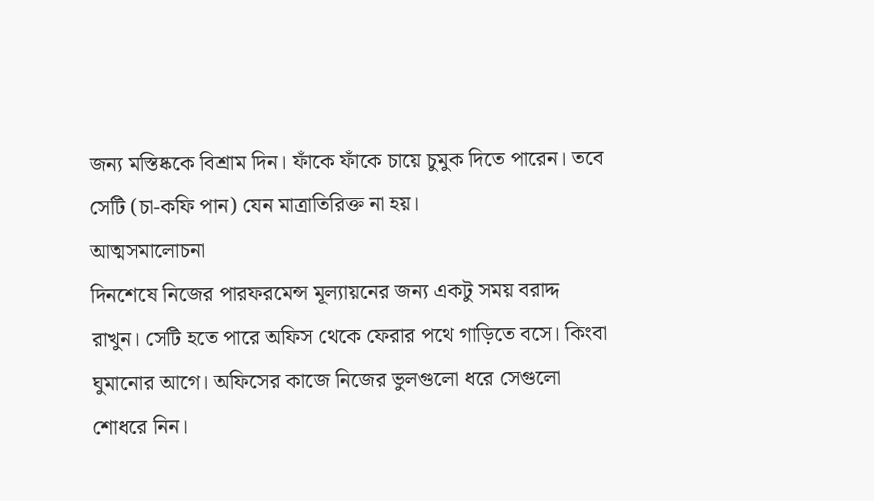জন্য মস্তিষ্ককে বিশ্রাম দিন। ফাঁকে ফাঁকে চায়ে চুমুক দিতে পারেন। তবে সেটি (চা-কফি পান) যেন মাত্রাতিরিক্ত না হয়।
আত্মসমালোচনা
দিনশেষে নিজের পারফরমেন্স মূল্যায়নের জন্য একটু সময় বরাদ্দ রাখুন। সেটি হতে পারে অফিস থেকে ফেরার পথে গাড়িতে বসে। কিংবা ঘুমানোর আগে। অফিসের কাজে নিজের ভুলগুলো ধরে সেগুলো শোধরে নিন।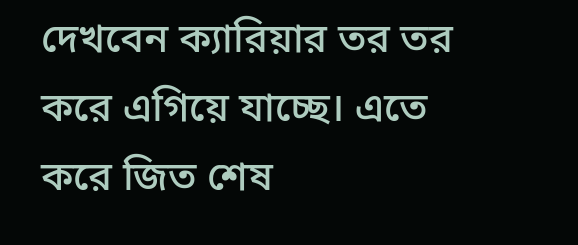দেখবেন ক্যারিয়ার তর তর করে এগিয়ে যাচ্ছে। এতে করে জিত শেষ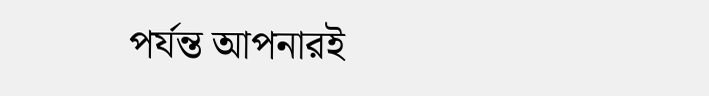পর্যন্ত আপনারই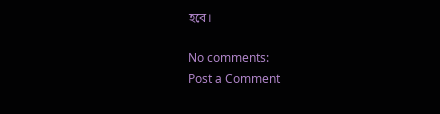হবে।

No comments:
Post a Comment